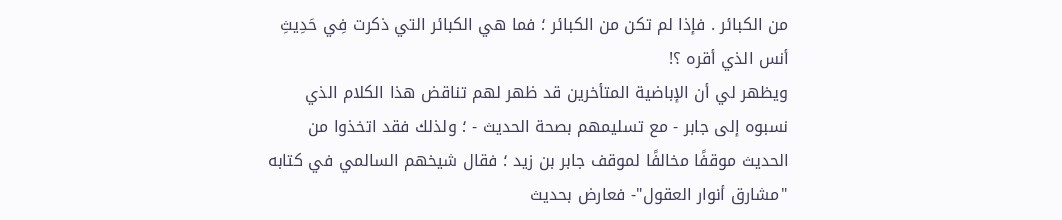من الكبائر . فإذا لم تكن من الكبائر ؛ فما هي الكبائر التي ذكرت فِي حَدِيثِ
أنس الذي أقره ؟!
ويظهر لي أن الإباضية المتأخرين قد ظهر لهم تناقض هذا الكلام الذي
نسبوه إلى جابر - مع تسليمهم بصحة الحديث - ؛ ولذلك فقد اتخذوا من
الحديث موقفًا مخالفًا لموقف جابر بن زيد ؛ فقال شيخهم السالمي في كتابه
"مشارق أنوار العقول"- فعارض بحديث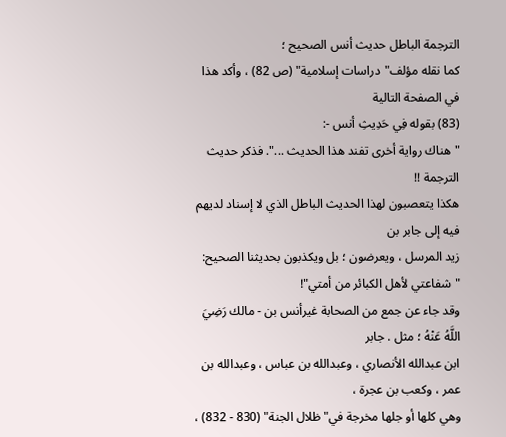الترجمة الباطل حديث أنس الصحيح ؛
كما نقله مؤلف"دراسات إسلامية" (ص 82) ، وأكد هذا في الصفحة التالية
(83) بقوله فِي حَدِيثِ أنس -:
"هناك رواية أخرى تفند هذا الحديث ...". فذكر حديث الترجمة !!
هكذا يتعصبون لهذا الحديث الباطل الذي لا إسناد لديهم فيه إلى جابر بن
زيد المرسل ، ويعرضون ؛ بل ويكذبون بحديثنا الصحيح:
"شفاعتي لأهل الكبائر من أمتي"!
وقد جاء عن جمع من الصحابة غيرأنس بن - مالك رَضِيَ اللَّهُ عَنْهُ ؛ مثل . جابر
ابن عبدالله الأنصاري ، وعبدالله بن عباس ، وعبدالله بن عمر ، وكعب بن عجرة ،
وهي كلها أو جلها مخرجة في"ظلال الجنة" (830 - 832) ،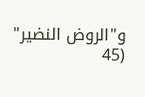و"الروض النضير"
(45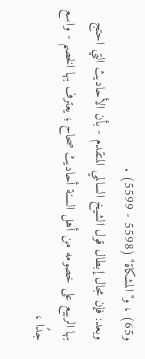و65) ، و"المشكاة" (5598 - 5599) .
وبعد: فإن مجال إبطال قول الشيخ السالمي المتقدم - بأن الأحاديث التي احتج
بها الربيع على خصومه من أهل السنة أحاديث صحاح ؛ يعترف بها الخصم - واسع
جدًا ،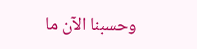وحسبنا الآن ما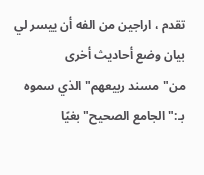تقدم ، اراجين من الفه أن ييسر لي بيان وضع أحاديث أخرى
من"مسند ربيعهم"الذي سموه بـ:"الجامع الصحيح"بغيًا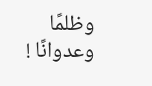وظلمًا وعدوانًا !